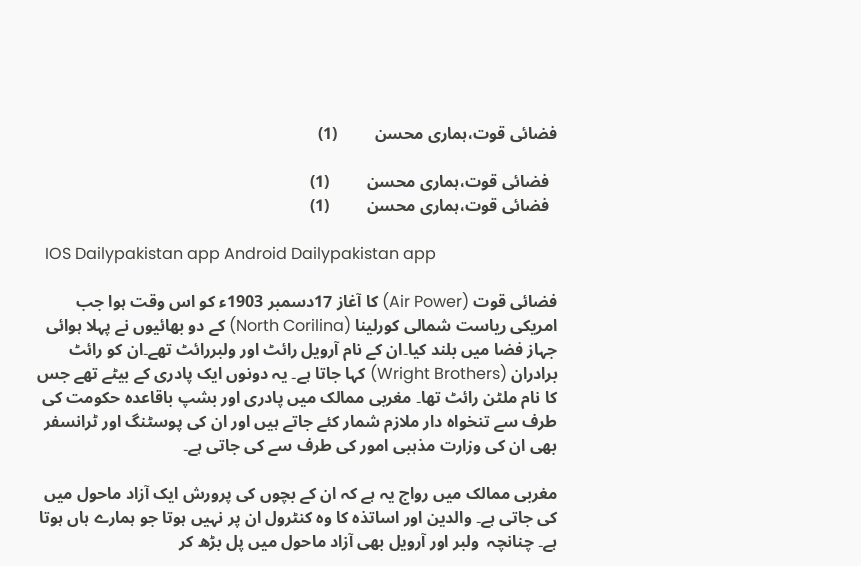فضائی قوت،ہماری محسن         (1)

  فضائی قوت،ہماری محسن         (1)
  فضائی قوت،ہماری محسن         (1)

  IOS Dailypakistan app Android Dailypakistan app

فضائی قوت (Air Power) کا آغاز 17دسمبر 1903ء کو اس وقت ہوا جب امریکی ریاست شمالی کورلینا (North Corilina) کے دو بھائیوں نے پہلا ہوائی جہاز فضا میں بلند کیا۔ان کے نام آرویل رائٹ اور ولبررائٹ تھے۔ان کو رائٹ برادران (Wright Brothers) کہا جاتا ہے۔ یہ دونوں ایک پادری کے بیٹے تھے جس کا نام ملٹن رائٹ تھا۔ مغربی ممالک میں پادری اور بشپ باقاعدہ حکومت کی طرف سے تنخواہ دار ملازم شمار کئے جاتے ہیں اور ان کی پوسٹنگ اور ٹرانسفر بھی ان کی وزارت مذہبی امور کی طرف سے کی جاتی ہے۔

مغربی ممالک میں رواج یہ ہے کہ ان کے بچوں کی پرورش ایک آزاد ماحول میں کی جاتی ہے۔ والدین اور اساتذہ کا وہ کنٹرول ان پر نہیں ہوتا جو ہمارے ہاں ہوتا ہے۔ چنانچہ  ولبر اور آرویل بھی آزاد ماحول میں پل بڑھ کر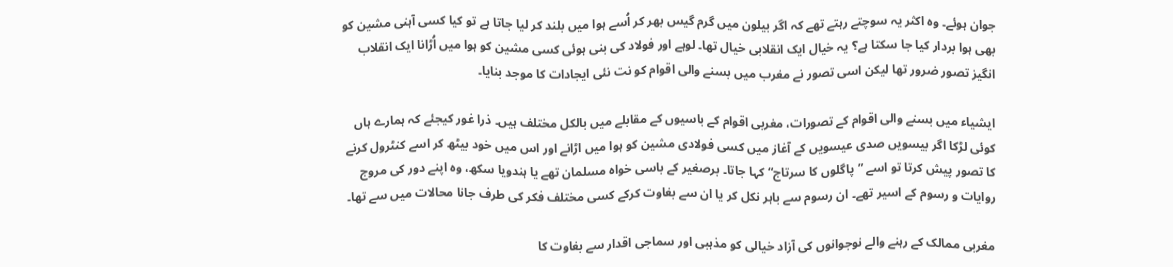جوان ہوئے۔ وہ اکثر یہ سوچتے رہتے تھے کہ اگر بیلون میں گرم گیس بھر کر اُسے ہوا میں بلند کر لیا جاتا ہے تو کیا کسی آہنی مشین کو بھی ہوا بردار کیا جا سکتا ہے؟ یہ خیال ایک انقلابی خیال تھا۔ لوہے اور فولاد کی بنی ہوئی کسی مشین کو ہوا میں اُڑانا ایک انقلاب انگیز تصور ضرور تھا لیکن اسی تصور نے مغرب میں بسنے والی اقوام کو نت نئی ایجادات کا موجد بنایا۔

ایشیاء میں بسنے والی اقوام کے تصورات، مغربی اقوام کے باسیوں کے مقابلے میں بالکل مختلف ہیں۔ ذرا غور کیجئے کہ ہمارے ہاں کوئی لڑکا اگر بیسویں صدی عیسویں کے آغاز میں کسی فولادی مشین کو ہوا میں اڑانے اور اس میں خود بیٹھ کر اسے کنٹرول کرنے کا تصور پیش کرتا تو اسے ”پاگلوں کا سرتاج“ کہا جاتا۔ برصغیر کے باسی خواہ مسلمان تھے یا ہندویا سکھ، وہ اپنے دور کی مروج روایات و رسوم کے اسیر تھے۔ ان رسوم سے باہر نکل کر یا ان سے بغاوت کرکے کسی مختلف فکر کی طرف جانا محالات میں سے تھا۔

مغربی ممالک کے رہنے والے نوجوانوں کی آزاد خیالی کو مذہبی اور سماجی اقدار سے بغاوت کا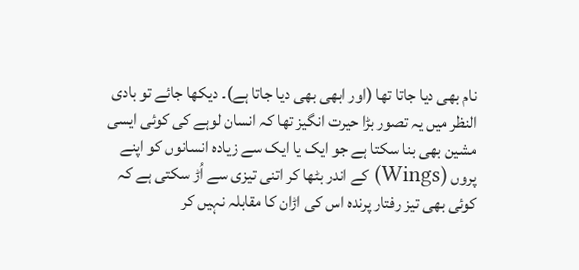نام بھی دیا جاتا تھا (اور ابھی بھی دیا جاتا ہے)۔ دیکھا جائے تو بادی النظر میں یہ تصور بڑا حیرت انگیز تھا کہ انسان لوہے کی کوئی ایسی مشین بھی بنا سکتا ہے جو ایک یا ایک سے زیادہ انسانوں کو اپنے پروں (Wings) کے اندر بٹھا کر اتنی تیزی سے اُڑ سکتی ہے کہ کوئی بھی تیز رفتار پرندہ اس کی اڑان کا مقابلہ نہیں کر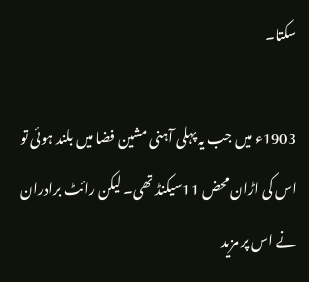سکتا۔

1903ء میں جب یہ پہلی آہنی مشین فضا میں بلند ہوئی تو اس کی اڑان محض 11سیکنڈ تھی۔ لیکن رائٹ برادران نے اس پر مزید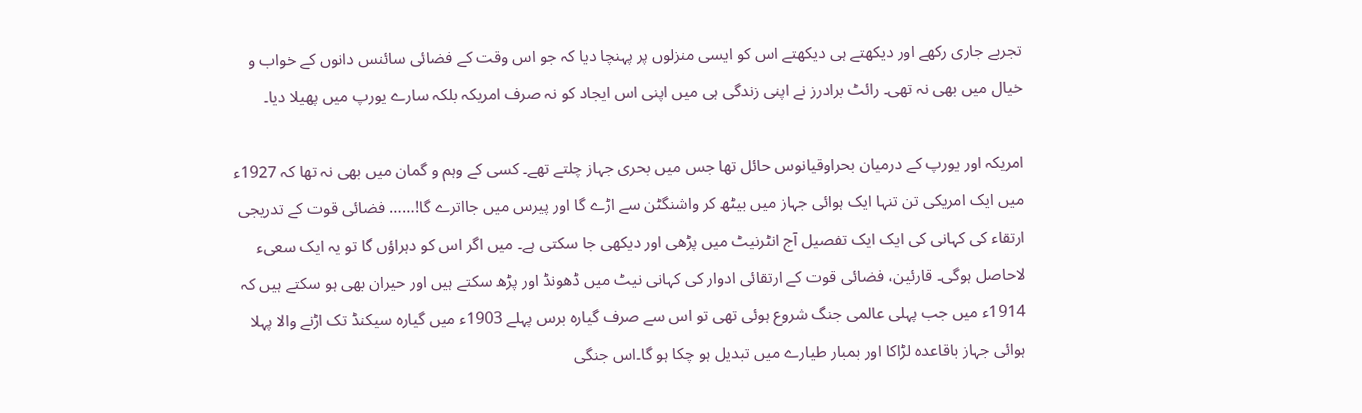تجربے جاری رکھے اور دیکھتے ہی دیکھتے اس کو ایسی منزلوں پر پہنچا دیا کہ جو اس وقت کے فضائی سائنس دانوں کے خواب و خیال میں بھی نہ تھی۔ رائٹ برادرز نے اپنی زندگی ہی میں اپنی اس ایجاد کو نہ صرف امریکہ بلکہ سارے یورپ میں پھیلا دیا۔

امریکہ اور یورپ کے درمیان بحراوقیانوس حائل تھا جس میں بحری جہاز چلتے تھے۔ کسی کے وہم و گمان میں بھی نہ تھا کہ 1927ء میں ایک امریکی تن تنہا ایک ہوائی جہاز میں بیٹھ کر واشنگٹن سے اڑے گا اور پیرس میں جااترے گا!…… فضائی قوت کے تدریجی ارتقاء کی کہانی کی ایک ایک تفصیل آج انٹرنیٹ میں پڑھی اور دیکھی جا سکتی ہے۔ میں اگر اس کو دہراؤں گا تو یہ ایک سعیء لاحاصل ہوگی۔ قارئین، فضائی قوت کے ارتقائی ادوار کی کہانی نیٹ میں ڈھونڈ اور پڑھ سکتے ہیں اور حیران بھی ہو سکتے ہیں کہ 1914ء میں جب پہلی عالمی جنگ شروع ہوئی تھی تو اس سے صرف گیارہ برس پہلے 1903ء میں گیارہ سیکنڈ تک اڑنے والا پہلا ہوائی جہاز باقاعدہ لڑاکا اور بمبار طیارے میں تبدیل ہو چکا ہو گا۔اس جنگی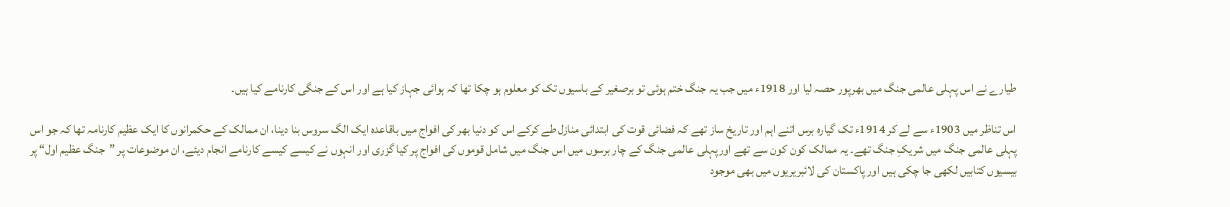طیارے نے اس پہلی عالمی جنگ میں بھرپور حصہ لیا اور 1918ء میں جب یہ جنگ ختم ہوئی تو برصغیر کے باسیوں تک کو معلوم ہو چکا تھا کہ ہوائی جہاز کیا ہے اور اس کے جنگی کارنامے کیا ہیں۔

اس تناظر میں 1903ء سے لے کر 1914ء تک گیارہ برس اتنے اہم اور تاریخ ساز تھے کہ فضائی قوت کی ابتدائی منازل طے کرکے اس کو دنیا بھر کی افواج میں باقاعدہ ایک الگ سروس بنا دینا، ان ممالک کے حکمرانوں کا ایک عظیم کارنامہ تھا کہ جو اس پہلی عالمی جنگ میں شریکِ جنگ تھے۔ یہ ممالک کون کون سے تھے اورپہلی عالمی جنگ کے چار برسوں میں اس جنگ میں شامل قوموں کی افواج پر کیا گزری اور انہوں نے کیسے کیسے کارنامے انجام دیئے، ان موضوعات پر ”جنگ عظیم اول“ پر بیسیوں کتابیں لکھی جا چکی ہیں اور پاکستان کی لائبریریوں میں بھی موجود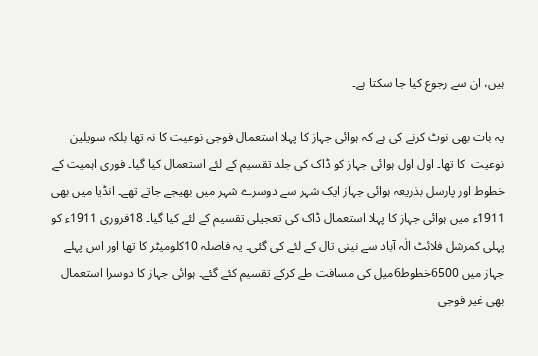ہیں، ان سے رجوع کیا جا سکتا ہے۔

یہ بات بھی نوٹ کرنے کی ہے کہ ہوائی جہاز کا پہلا استعمال فوجی نوعیت کا نہ تھا بلکہ سویلین نوعیت  کا تھا۔ اول اول ہوائی جہاز کو ڈاک کی جلد تقسیم کے لئے استعمال کیا گیا۔ فوری اہمیت کے خطوط اور پارسل بذریعہ ہوائی جہاز ایک شہر سے دوسرے شہر میں بھیجے جاتے تھے۔ انڈیا میں بھی 1911ء میں ہوائی جہاز کا پہلا استعمال ڈاک کی تعجیلی تقسیم کے لئے کیا گیا۔ 18فروری 1911ء کو پہلی کمرشل فلائٹ الٰہ آباد سے نینی تال کے لئے کی گئی۔ یہ فاصلہ 10کلومیٹر کا تھا اور اس پہلے جہاز میں 6500خطوط6میل کی مسافت طے کرکے تقسیم کئے گئے۔ ہوائی جہاز کا دوسرا استعمال بھی غیر فوجی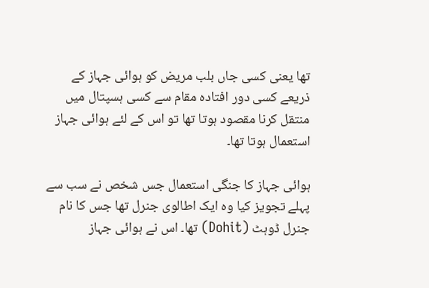تھا یعنی کسی جاں بلب مریض کو ہوائی جہاز کے ذریعے کسی دور افتادہ مقام سے کسی ہسپتال میں منتقل کرنا مقصود ہوتا تھا تو اس کے لئے ہوائی جہاز استعمال ہوتا تھا۔

ہوائی جہاز کا جنگی استعمال جس شخص نے سب سے پہلے تجویز کیا وہ ایک اطالوی جنرل تھا جس کا نام جنرل ڈوہٹ (Dohit) تھا۔ اس نے ہوائی جہاز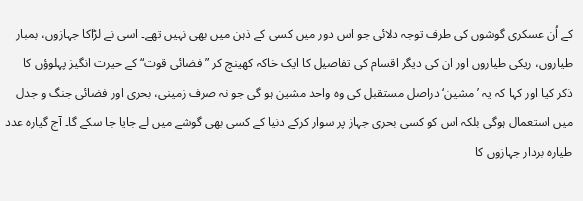کے اُن عسکری گوشوں کی طرف توجہ دلائی جو اس دور میں کسی کے ذہن میں بھی نہیں تھے۔ اسی نے لڑاکا جہازوں، بمبار طیاروں، ریکی طیاروں اور ان کی دیگر اقسام کی تفاصیل کا ایک خاکہ کھینچ کر ”فضائی قوت“ کے حیرت انگیز پہلوؤں کا ذکر کیا اور کہا کہ یہ ’مشین‘ دراصل مستقبل کی وہ واحد مشین ہو گی جو نہ صرف زمینی، بحری اور فضائی جنگ و جدل میں استعمال ہوگی بلکہ اس کو کسی بحری جہاز پر سوار کرکے دنیا کے کسی بھی گوشے میں لے جایا جا سکے گا۔ آج گیارہ عدد طیارہ بردار جہازوں کا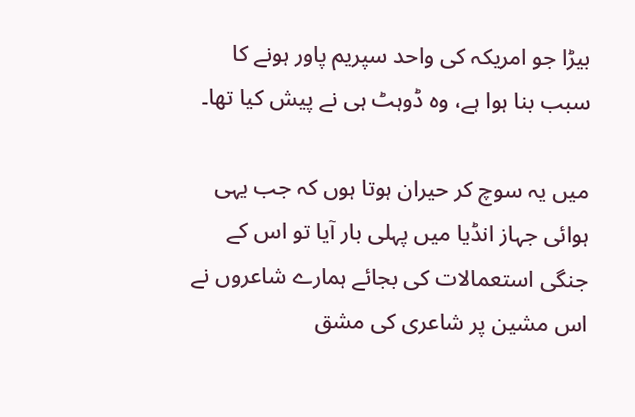بیڑا جو امریکہ کی واحد سپریم پاور ہونے کا سبب بنا ہوا ہے، وہ ڈوہٹ ہی نے پیش کیا تھا۔

میں یہ سوچ کر حیران ہوتا ہوں کہ جب یہی ہوائی جہاز انڈیا میں پہلی بار آیا تو اس کے جنگی استعمالات کی بجائے ہمارے شاعروں نے اس مشین پر شاعری کی مشق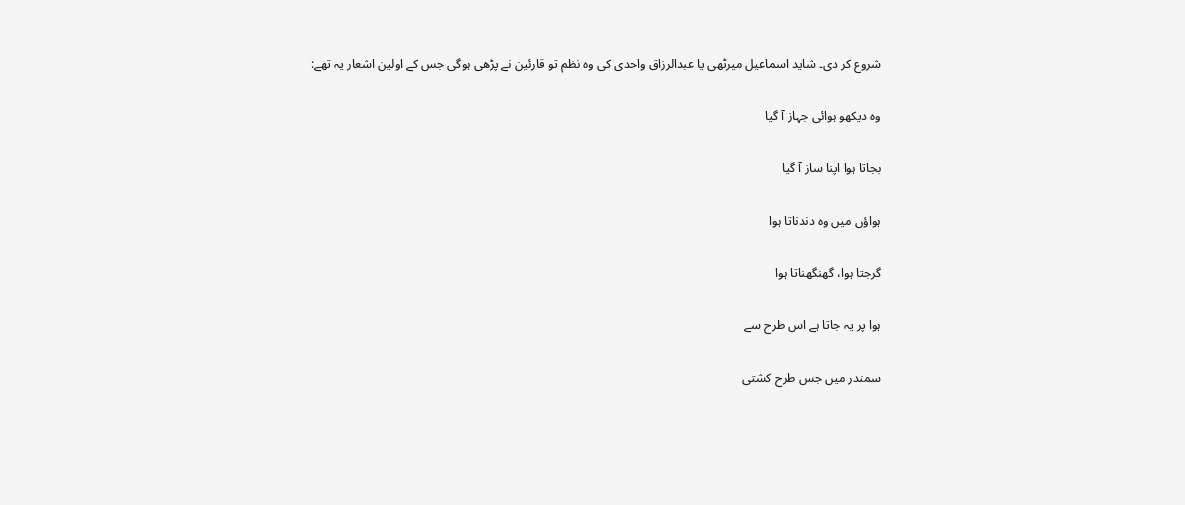شروع کر دی۔ شاید اسماعیل میرٹھی یا عبدالرزاق واحدی کی وہ نظم تو قارئین نے پڑھی ہوگی جس کے اولین اشعار یہ تھے:

وہ دیکھو ہوائی جہاز آ گیا

بجاتا ہوا اپنا ساز آ گیا

ہواؤں میں وہ دندناتا ہوا

گرجتا ہوا، گھنگھناتا ہوا

ہوا پر یہ جاتا ہے اس طرح سے

سمندر میں جس طرح کشتی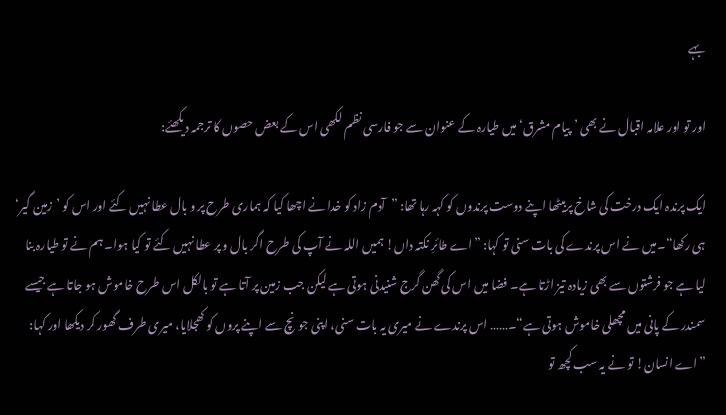بہے

اور تو اور علامہ اقبال نے بھی ’پیام مشرق‘ میں طیارہ کے عنوان سے جو فارسی نظم لکھی اس کے بعض حصوں کا ترجمہ دیکھئے:

ایک پرندہ ایک درخت کی شاخ پربیٹھا اپنے دوست پرندوں کو کہہ رہا تھا: ”آدم زاد کو خدا نے اچھا کیا کہ ہماری طرح پر و بال عطا نہیں کئے اور اس کو ’زمین گیر‘ ہی رکھا“۔میں نے اس پرندے کی بات سنی تو کہا: ”اے طائرِ نکتہ داں! ہمیں اللہ نے آپ کی طرح اگر بال و پر عطا نہیں کئے تو کیا ہوا۔ ہم نے تو طیارہ بنا لیا ہے جو فرشتوں سے بھی زیادہ تیز اڑتا ہے۔ فضا میں اس کی گھن گرج شنیدنی ہوتی ہے لیکن جب زمین پر آتا ہے تو بالکل اس طرح خاموش ہو جاتا ہے جیسے سمندر کے پانی میں مچھلی خاموش ہوتی ہے“۔…… اس پرندے نے میری یہ بات سنی، اپنی جونچ سے اپنے پروں کو کھجلایا، میری طرف گھور کر دیکھا اور کہا: ”اے انسان! تو نے یہ سب کچھ تو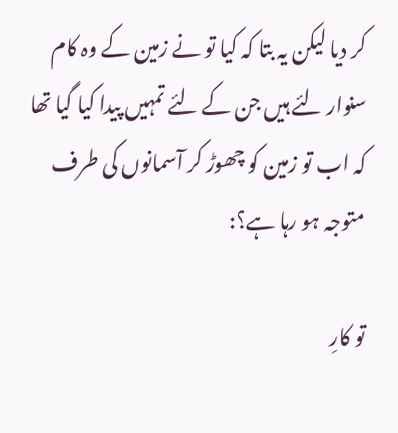کر دیا لیکن یہ بتا کہ کیا تو نے زمین کے وہ کام سنوار لئے ہیں جن کے لئے تمہیں پیدا کیا گیا تھا کہ اب تو زمین کو چھوڑ کر آسمانوں کی طرف متوجہ ہو رہا ہے؟:

تو کارِ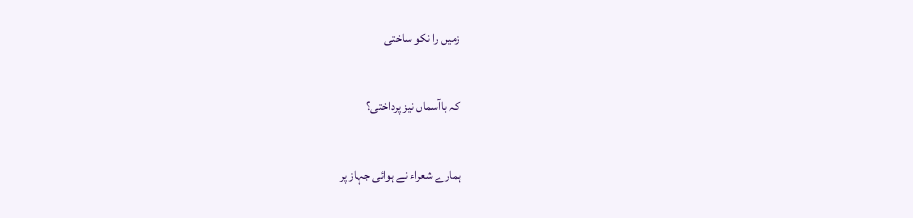زمیں را نکو ساختی

کہ باآسماں نیز پرداختی؟

ہمارے شعراء نے ہوائی جہاز پر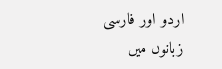اردو اور فارسی زبانوں میں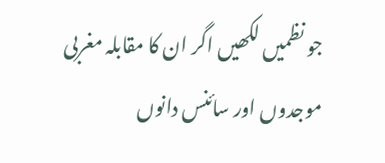جو نظمیں لکھیں اگر ان کا مقابلہ مغربی موجدوں اور سائنس دانوں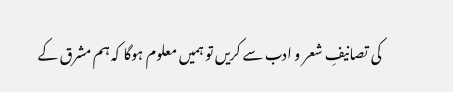کی تصانیفِ شعر و ادب سے کریں تو ہمیں معلوم ہوگا کہ ہم مشرق کے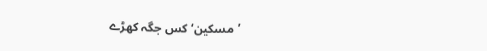’مسکین‘ کس جگہ کھڑے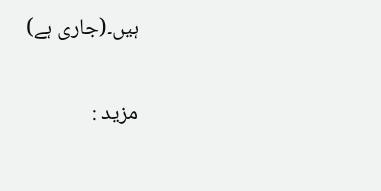ہیں۔(جاری ہے)

مزید :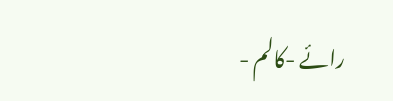رائے -کالم -